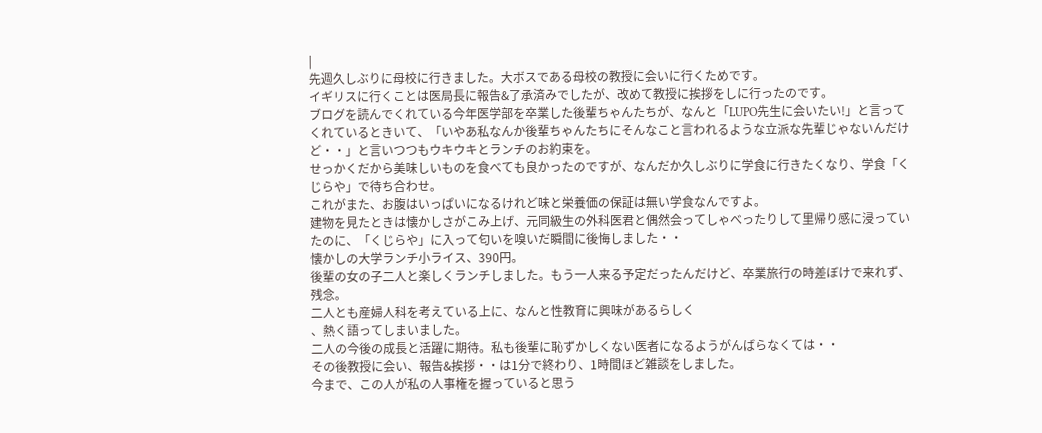|
先週久しぶりに母校に行きました。大ボスである母校の教授に会いに行くためです。
イギリスに行くことは医局長に報告&了承済みでしたが、改めて教授に挨拶をしに行ったのです。
ブログを読んでくれている今年医学部を卒業した後輩ちゃんたちが、なんと「LUPO先生に会いたい!」と言ってくれているときいて、「いやあ私なんか後輩ちゃんたちにそんなこと言われるような立派な先輩じゃないんだけど・・」と言いつつもウキウキとランチのお約束を。
せっかくだから美味しいものを食べても良かったのですが、なんだか久しぶりに学食に行きたくなり、学食「くじらや」で待ち合わせ。
これがまた、お腹はいっぱいになるけれど味と栄養価の保証は無い学食なんですよ。
建物を見たときは懐かしさがこみ上げ、元同級生の外科医君と偶然会ってしゃべったりして里帰り感に浸っていたのに、「くじらや」に入って匂いを嗅いだ瞬間に後悔しました・・
懐かしの大学ランチ小ライス、390円。
後輩の女の子二人と楽しくランチしました。もう一人来る予定だったんだけど、卒業旅行の時差ぼけで来れず、残念。
二人とも産婦人科を考えている上に、なんと性教育に興味があるらしく
、熱く語ってしまいました。
二人の今後の成長と活躍に期待。私も後輩に恥ずかしくない医者になるようがんばらなくては・・
その後教授に会い、報告&挨拶・・は1分で終わり、1時間ほど雑談をしました。
今まで、この人が私の人事権を握っていると思う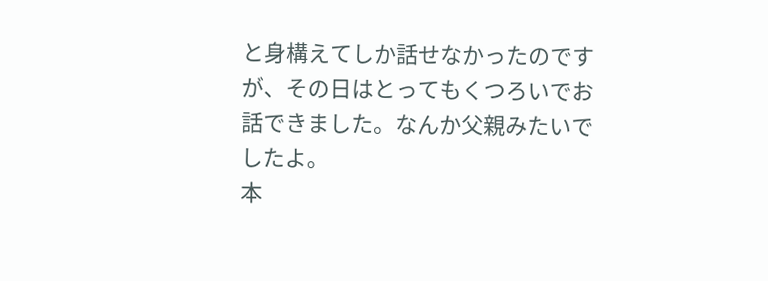と身構えてしか話せなかったのですが、その日はとってもくつろいでお話できました。なんか父親みたいでしたよ。
本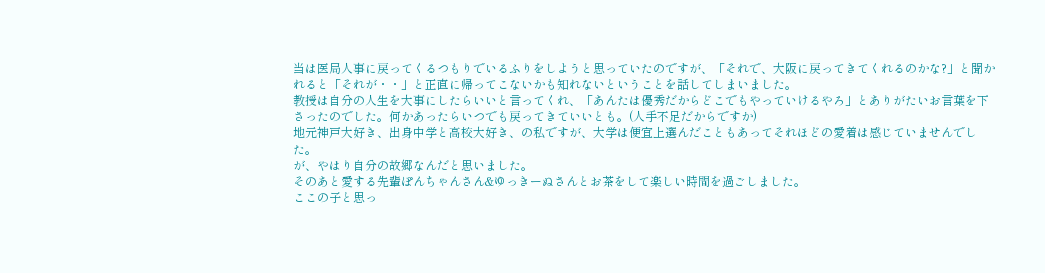当は医局人事に戻ってくるつもりでいるふりをしようと思っていたのですが、「それで、大阪に戻ってきてくれるのかな?」と聞かれると「それが・・」と正直に帰ってこないかも知れないということを話してしまいました。
教授は自分の人生を大事にしたらいいと言ってくれ、「あんたは優秀だからどこでもやっていけるやろ」とありがたいお言葉を下さったのでした。何かあったらいつでも戻ってきていいとも。(人手不足だからですか)
地元神戸大好き、出身中学と高校大好き、の私ですが、大学は便宜上選んだこともあってそれほどの愛着は感じていませんでした。
が、やはり自分の故郷なんだと思いました。
そのあと愛する先輩ぽんちゃんさん&ゆっきーぬさんとお茶をして楽しい時間を過ごしました。
ここの子と思っ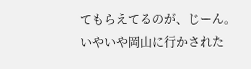てもらえてるのが、じーん。
いやいや岡山に行かされた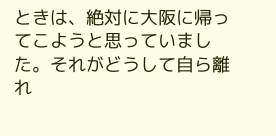ときは、絶対に大阪に帰ってこようと思っていました。それがどうして自ら離れ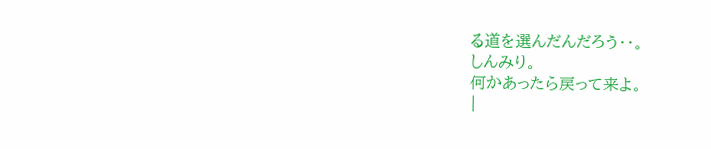る道を選んだんだろう・・。
しんみり。
何かあったら戻って来よ。
|